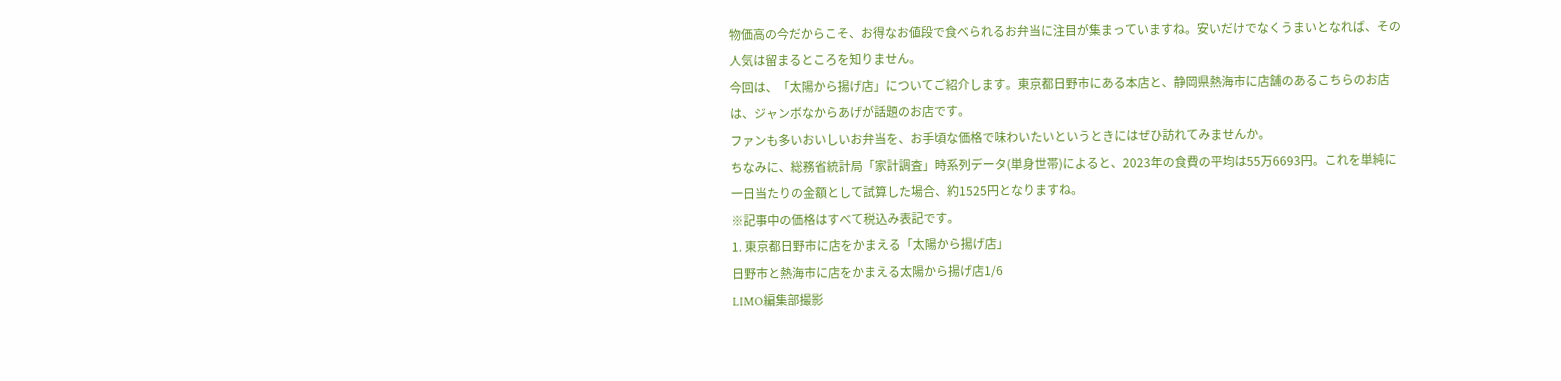物価高の今だからこそ、お得なお値段で食べられるお弁当に注目が集まっていますね。安いだけでなくうまいとなれば、その人気は留まるところを知りません。
今回は、「太陽から揚げ店」についてご紹介します。東京都日野市にある本店と、静岡県熱海市に店舗のあるこちらのお店は、ジャンボなからあげが話題のお店です。
ファンも多いおいしいお弁当を、お手頃な価格で味わいたいというときにはぜひ訪れてみませんか。
ちなみに、総務省統計局「家計調査」時系列データ(単身世帯)によると、2023年の食費の平均は55万6693円。これを単純に一日当たりの金額として試算した場合、約1525円となりますね。
※記事中の価格はすべて税込み表記です。
1. 東京都日野市に店をかまえる「太陽から揚げ店」
日野市と熱海市に店をかまえる太陽から揚げ店1/6
LIMO編集部撮影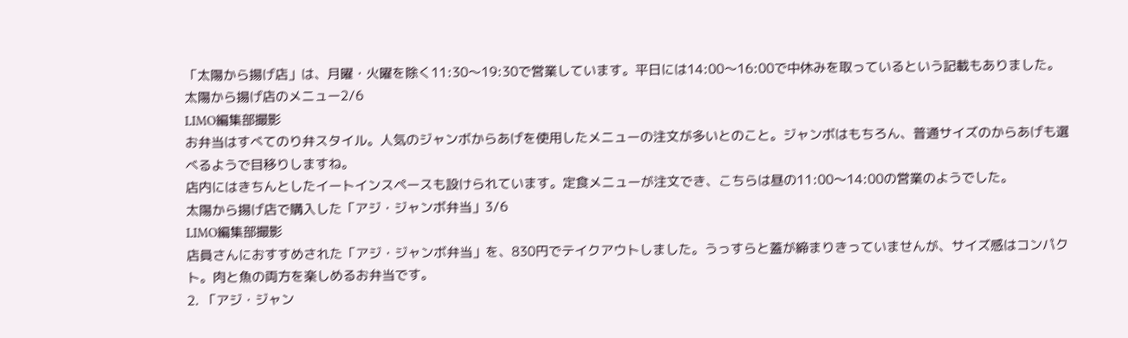「太陽から揚げ店」は、月曜・火曜を除く11:30〜19:30で営業しています。平日には14:00〜16:00で中休みを取っているという記載もありました。
太陽から揚げ店のメニュー2/6
LIMO編集部撮影
お弁当はすべてのり弁スタイル。人気のジャンボからあげを使用したメニューの注文が多いとのこと。ジャンボはもちろん、普通サイズのからあげも選べるようで目移りしますね。
店内にはきちんとしたイートインスペースも設けられています。定食メニューが注文でき、こちらは昼の11:00〜14:00の営業のようでした。
太陽から揚げ店で購入した「アジ・ジャンボ弁当」3/6
LIMO編集部撮影
店員さんにおすすめされた「アジ・ジャンボ弁当」を、830円でテイクアウトしました。うっすらと蓋が締まりきっていませんが、サイズ感はコンパクト。肉と魚の両方を楽しめるお弁当です。
2. 「アジ・ジャン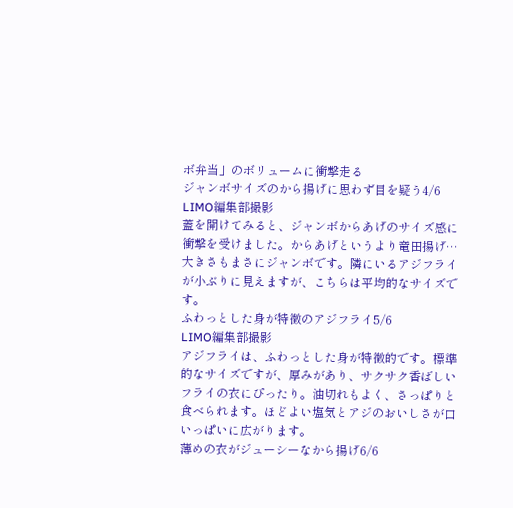ボ弁当」のボリュームに衝撃走る
ジャンボサイズのから揚げに思わず目を疑う4/6
LIMO編集部撮影
蓋を開けてみると、ジャンボからあげのサイズ感に衝撃を受けました。からあげというより竜田揚げ…大きさもまさにジャンボです。隣にいるアジフライが小ぶりに見えますが、こちらは平均的なサイズです。
ふわっとした身が特徴のアジフライ5/6
LIMO編集部撮影
アジフライは、ふわっとした身が特徴的です。標準的なサイズですが、厚みがあり、サクサク香ばしいフライの衣にぴったり。油切れもよく、さっぱりと食べられます。ほどよい塩気とアジのおいしさが口いっぱいに広がります。
薄めの衣がジューシーなから揚げ6/6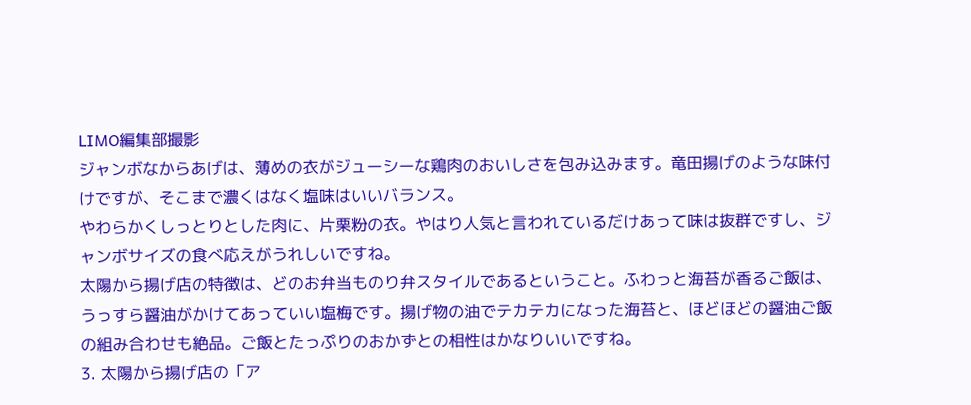LIMO編集部撮影
ジャンボなからあげは、薄めの衣がジューシーな鶏肉のおいしさを包み込みます。竜田揚げのような味付けですが、そこまで濃くはなく塩味はいいバランス。
やわらかくしっとりとした肉に、片栗粉の衣。やはり人気と言われているだけあって味は抜群ですし、ジャンボサイズの食べ応えがうれしいですね。
太陽から揚げ店の特徴は、どのお弁当ものり弁スタイルであるということ。ふわっと海苔が香るご飯は、うっすら醤油がかけてあっていい塩梅です。揚げ物の油でテカテカになった海苔と、ほどほどの醤油ご飯の組み合わせも絶品。ご飯とたっぷりのおかずとの相性はかなりいいですね。
3. 太陽から揚げ店の「ア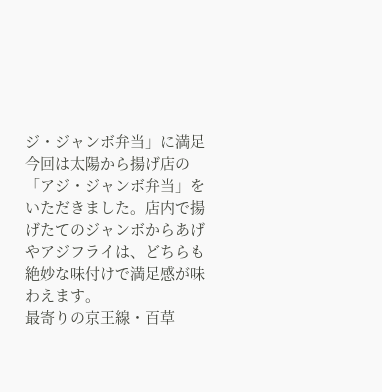ジ・ジャンボ弁当」に満足
今回は太陽から揚げ店の「アジ・ジャンボ弁当」をいただきました。店内で揚げたてのジャンボからあげやアジフライは、どちらも絶妙な味付けで満足感が味わえます。
最寄りの京王線・百草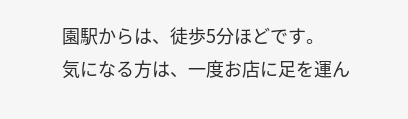園駅からは、徒歩5分ほどです。
気になる方は、一度お店に足を運ん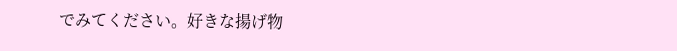でみてください。好きな揚げ物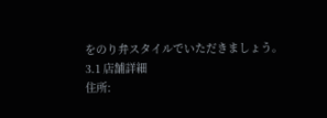をのり弁スタイルでいただきましょう。
3.1 店舗詳細
住所: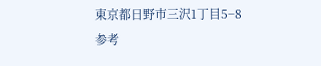東京都日野市三沢1丁目5−8
参考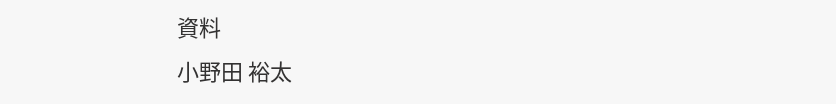資料
小野田 裕太